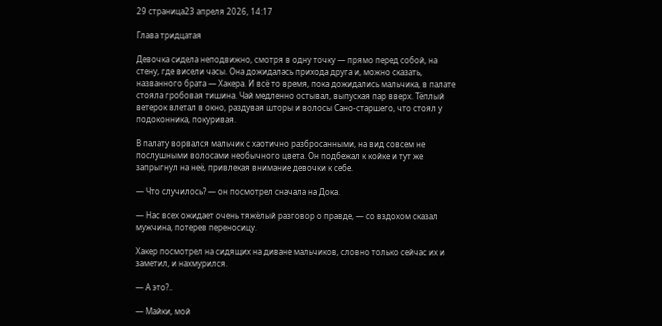29 страница23 апреля 2026, 14:17

Глава тридцатая

Девочка сидела неподвижно, смотря в одну точку — прямо перед собой, на стену, где висели часы. Она дожидалась прихода друга и, можно сказать, названного брата — Хакера. И всё то время, пока дожидались мальчика, в палате стояла гробовая тишина. Чай медленно остывал, выпуская пар вверх. Тёплый ветерок влетал в окно, раздувая шторы и волосы Сано-старшего, что стоял у подоконника, покуривая.

В палату ворвался мальчик с хаотично разбросанными, на вид совсем не послушными волосами необычного цвета. Он подбежал к койке и тут же запрыгнул на неё, привлекая внимание девочки к себе.

— Что случилось? — он посмотрел сначала на Дока.

— Нас всех ожидает очень тяжёлый разговор о правде, — со вздохом сказал мужчина, потерев переносицу.

Хакер посмотрел на сидящих на диване мальчиков, словно только сейчас их и заметил, и нахмурился.

— А это?..

— Майки, мой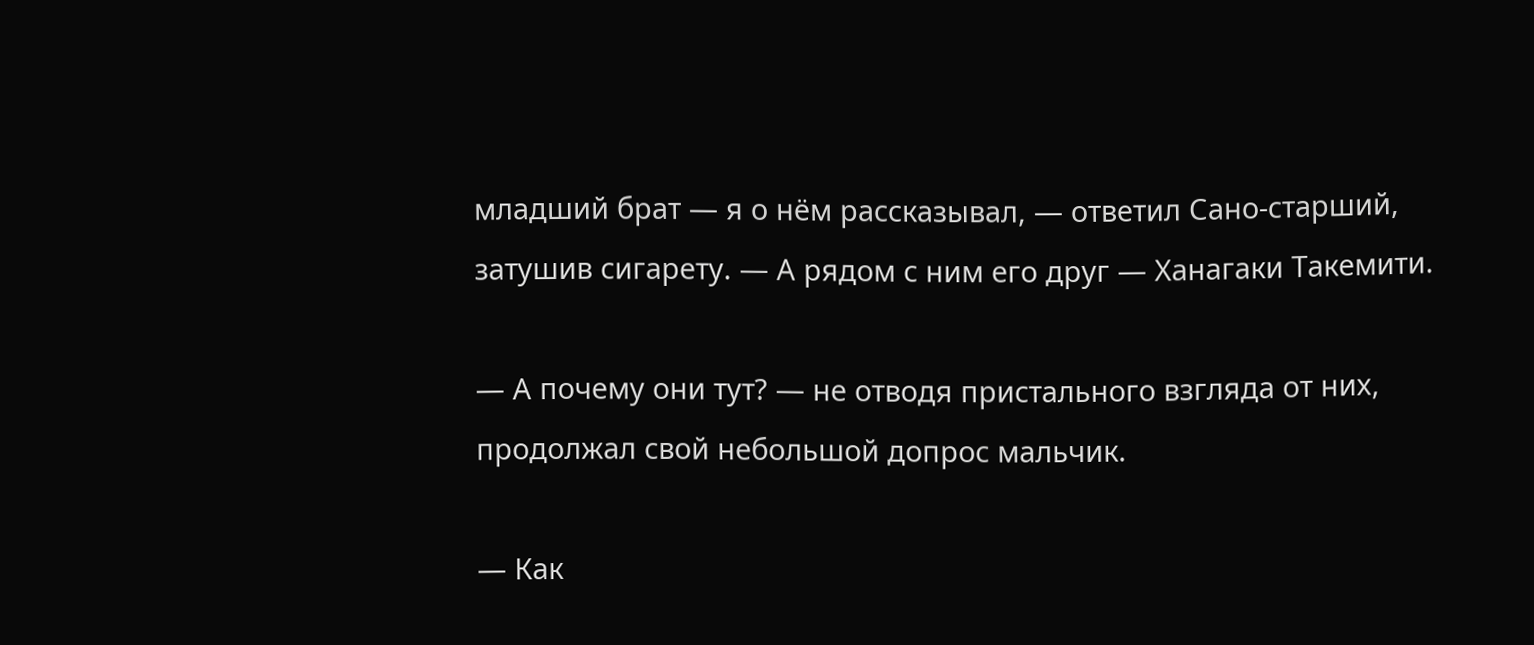младший брат — я о нём рассказывал, — ответил Сано-старший, затушив сигарету. — А рядом с ним его друг — Ханагаки Такемити.

— А почему они тут? — не отводя пристального взгляда от них, продолжал свой небольшой допрос мальчик.

— Как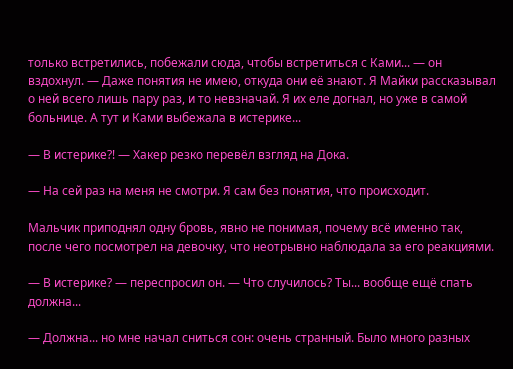только встретились, побежали сюда, чтобы встретиться с Ками... — он вздохнул. — Даже понятия не имею, откуда они её знают. Я Майки рассказывал о ней всего лишь пару раз, и то невзначай. Я их еле догнал, но уже в самой больнице. А тут и Ками выбежала в истерике...

— В истерике?! — Хакер резко перевёл взгляд на Дока.

— На сей раз на меня не смотри. Я сам без понятия, что происходит.

Мальчик приподнял одну бровь, явно не понимая, почему всё именно так, после чего посмотрел на девочку, что неотрывно наблюдала за его реакциями.

— В истерике? — переспросил он. — Что случилось? Ты... вообще ещё спать должна...

— Должна... но мне начал сниться сон: очень странный. Было много разных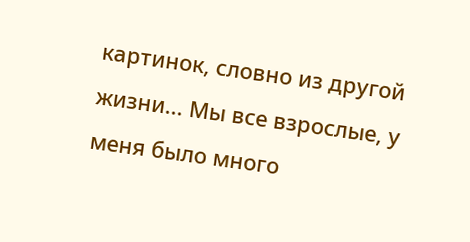картинок, словно из другой жизни... Мы все взрослые, у меня было много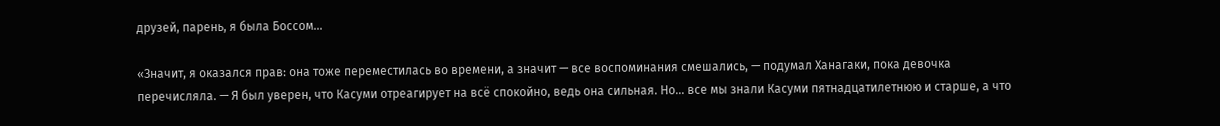друзей, парень, я была Боссом...

«Значит, я оказался прав: она тоже переместилась во времени, а значит — все воспоминания смешались, — подумал Ханагаки, пока девочка перечисляла. — Я был уверен, что Касуми отреагирует на всё спокойно, ведь она сильная. Но... все мы знали Касуми пятнадцатилетнюю и старше, а что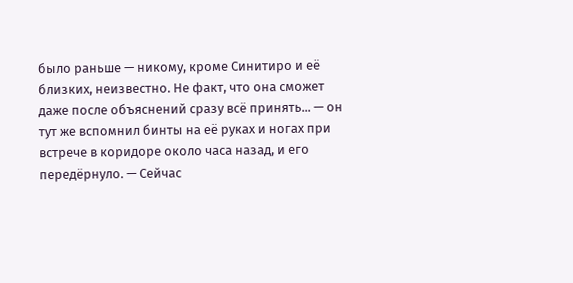было раньше — никому, кроме Синитиро и её близких, неизвестно. Не факт, что она сможет даже после объяснений сразу всё принять... — он тут же вспомнил бинты на её руках и ногах при встрече в коридоре около часа назад, и его передёрнуло. — Сейчас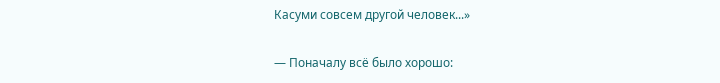Касуми совсем другой человек...»

— Поначалу всё было хорошо: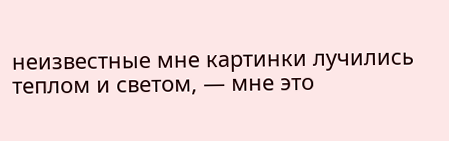неизвестные мне картинки лучились теплом и светом, — мне это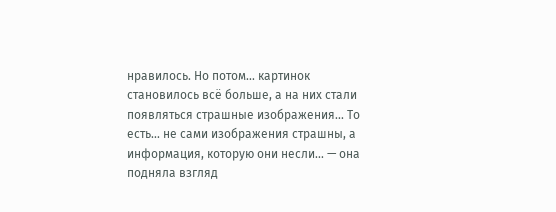нравилось. Но потом... картинок становилось всё больше, а на них стали появляться страшные изображения... То есть... не сами изображения страшны, а информация, которую они несли... — она подняла взгляд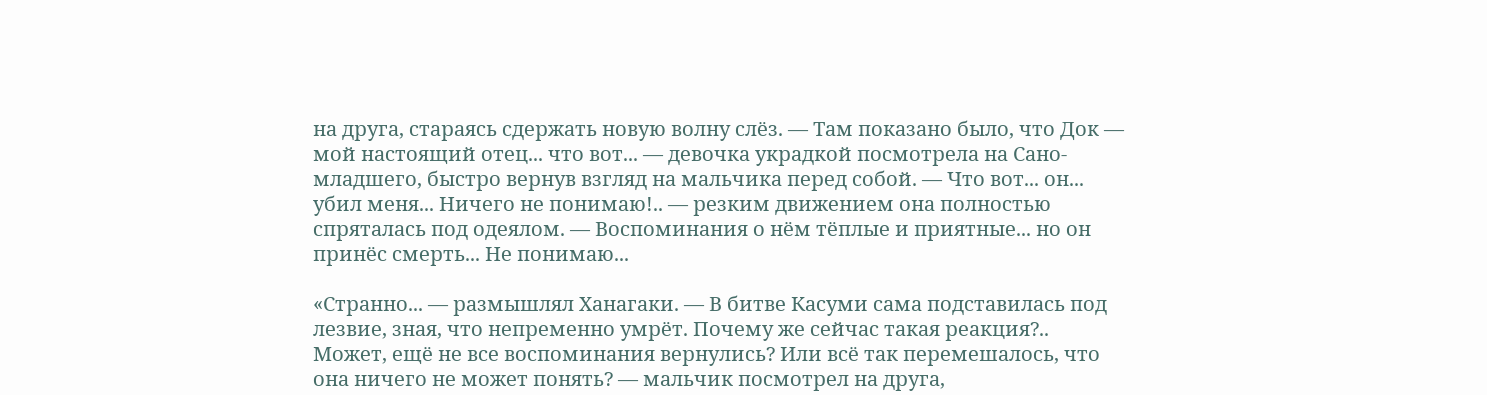на друга, стараясь сдержать новую волну слёз. — Там показано было, что Док — мой настоящий отец... что вот... — девочка украдкой посмотрела на Сано-младшего, быстро вернув взгляд на мальчика перед собой. — Что вот... он... убил меня... Ничего не понимаю!.. — резким движением она полностью спряталась под одеялом. — Воспоминания о нём тёплые и приятные... но он принёс смерть... Не понимаю...

«Странно... — размышлял Ханагаки. — В битве Касуми сама подставилась под лезвие, зная, что непременно умрёт. Почему же сейчас такая реакция?.. Может, ещё не все воспоминания вернулись? Или всё так перемешалось, что она ничего не может понять? — мальчик посмотрел на друга,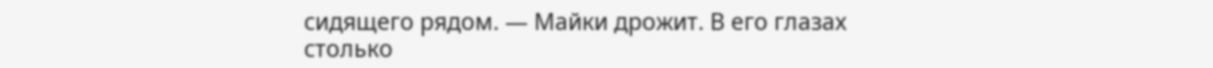сидящего рядом. — Майки дрожит. В его глазах столько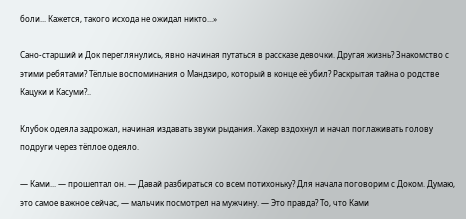боли... Кажется, такого исхода не ожидал никто...»

Сано-старший и Док переглянулись, явно начиная путаться в рассказе девочки. Другая жизнь? Знакомство с этими ребятами? Тёплые воспоминания о Мандзиро, который в конце её убил? Раскрытая тайна о родстве Кацуки и Касуми?..

Клубок одеяла задрожал, начиная издавать звуки рыдания. Хакер вздохнул и начал поглаживать голову подруги через тёплое одеяло.

— Ками... — прошептал он. — Давай разбираться со всем потихоньку? Для начала поговорим с Доком. Думаю, это самое важное сейчас, — мальчик посмотрел на мужчину. — Это правда? То, что Ками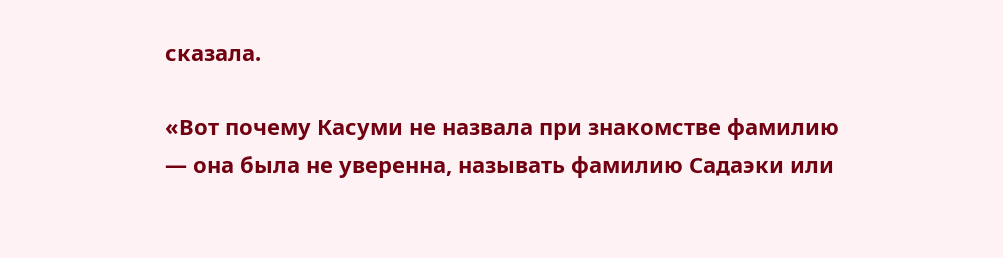сказала.

«Вот почему Касуми не назвала при знакомстве фамилию — она была не уверенна, называть фамилию Садаэки или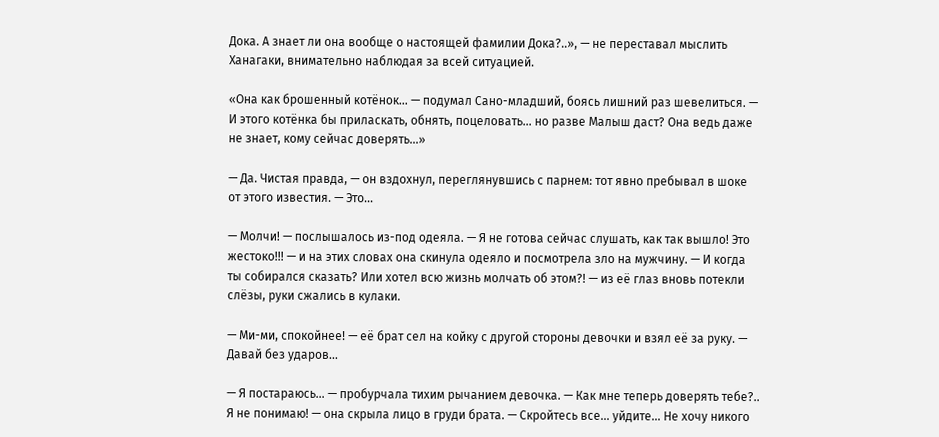Дока. А знает ли она вообще о настоящей фамилии Дока?..», — не переставал мыслить Ханагаки, внимательно наблюдая за всей ситуацией.

«Она как брошенный котёнок... — подумал Сано-младший, боясь лишний раз шевелиться. — И этого котёнка бы приласкать, обнять, поцеловать... но разве Малыш даст? Она ведь даже не знает, кому сейчас доверять...»

— Да. Чистая правда, — он вздохнул, переглянувшись с парнем: тот явно пребывал в шоке от этого известия. — Это...

— Молчи! — послышалось из-под одеяла. — Я не готова сейчас слушать, как так вышло! Это жестоко!!! — и на этих словах она скинула одеяло и посмотрела зло на мужчину. — И когда ты собирался сказать? Или хотел всю жизнь молчать об этом?! — из её глаз вновь потекли слёзы, руки сжались в кулаки.

— Ми-ми, спокойнее! — её брат сел на койку с другой стороны девочки и взял её за руку. — Давай без ударов...

— Я постараюсь... — пробурчала тихим рычанием девочка. — Как мне теперь доверять тебе?.. Я не понимаю! — она скрыла лицо в груди брата. — Скройтесь все... уйдите... Не хочу никого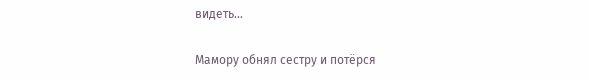видеть...

Мамору обнял сестру и потёрся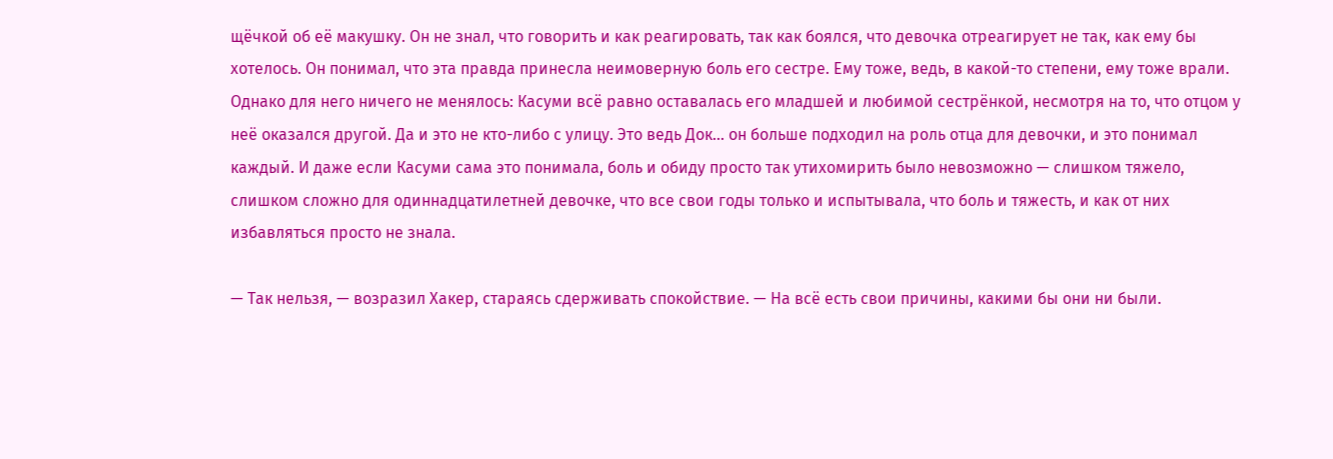щёчкой об её макушку. Он не знал, что говорить и как реагировать, так как боялся, что девочка отреагирует не так, как ему бы хотелось. Он понимал, что эта правда принесла неимоверную боль его сестре. Ему тоже, ведь, в какой-то степени, ему тоже врали. Однако для него ничего не менялось: Касуми всё равно оставалась его младшей и любимой сестрёнкой, несмотря на то, что отцом у неё оказался другой. Да и это не кто-либо с улицу. Это ведь Док... он больше подходил на роль отца для девочки, и это понимал каждый. И даже если Касуми сама это понимала, боль и обиду просто так утихомирить было невозможно — слишком тяжело, слишком сложно для одиннадцатилетней девочке, что все свои годы только и испытывала, что боль и тяжесть, и как от них избавляться просто не знала.

— Так нельзя, — возразил Хакер, стараясь сдерживать спокойствие. — На всё есть свои причины, какими бы они ни были.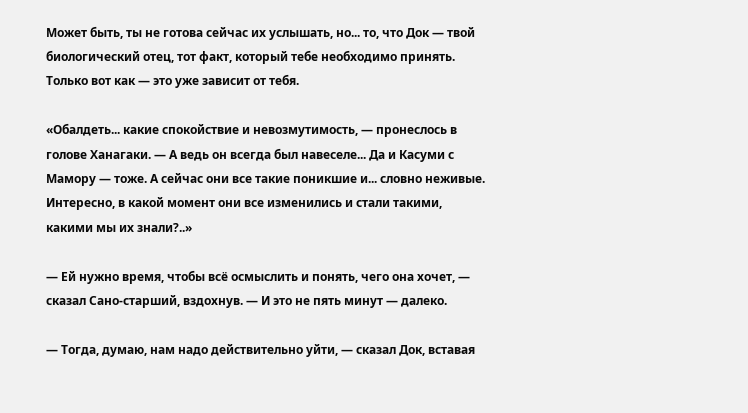Может быть, ты не готова сейчас их услышать, но... то, что Док — твой биологический отец, тот факт, который тебе необходимо принять. Только вот как — это уже зависит от тебя.

«Обалдеть... какие спокойствие и невозмутимость, — пронеслось в голове Ханагаки. — А ведь он всегда был навеселе... Да и Касуми с Мамору — тоже. А сейчас они все такие поникшие и... словно неживые. Интересно, в какой момент они все изменились и стали такими, какими мы их знали?..»

— Ей нужно время, чтобы всё осмыслить и понять, чего она хочет, — сказал Сано-старший, вздохнув. — И это не пять минут — далеко.

— Тогда, думаю, нам надо действительно уйти, — сказал Док, вставая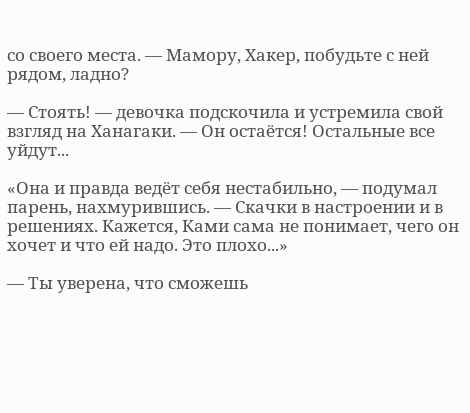со своего места. — Мамору, Хакер, побудьте с ней рядом, ладно?

— Стоять! — девочка подскочила и устремила свой взгляд на Ханагаки. — Он остаётся! Остальные все уйдут...

«Она и правда ведёт себя нестабильно, — подумал парень, нахмурившись. — Скачки в настроении и в решениях. Кажется, Ками сама не понимает, чего он хочет и что ей надо. Это плохо...»

— Ты уверена, что сможешь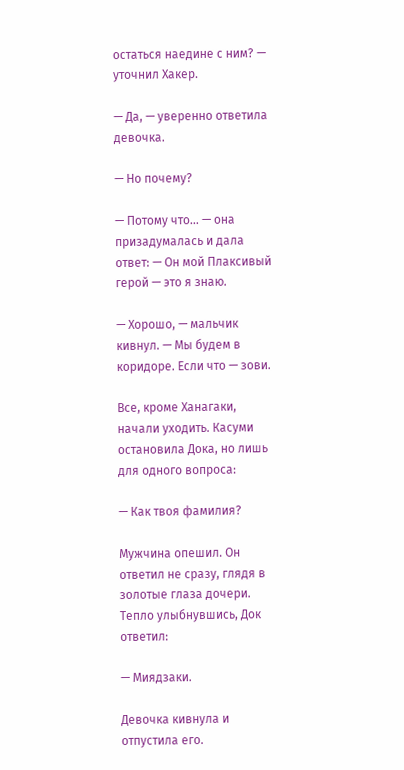остаться наедине с ним? — уточнил Хакер.

— Да, — уверенно ответила девочка.

— Но почему?

— Потому что... — она призадумалась и дала ответ: — Он мой Плаксивый герой — это я знаю.

— Хорошо, — мальчик кивнул. — Мы будем в коридоре. Если что — зови.

Все, кроме Ханагаки, начали уходить. Касуми остановила Дока, но лишь для одного вопроса:

— Как твоя фамилия?

Мужчина опешил. Он ответил не сразу, глядя в золотые глаза дочери. Тепло улыбнувшись, Док ответил:

— Миядзаки.

Девочка кивнула и отпустила его.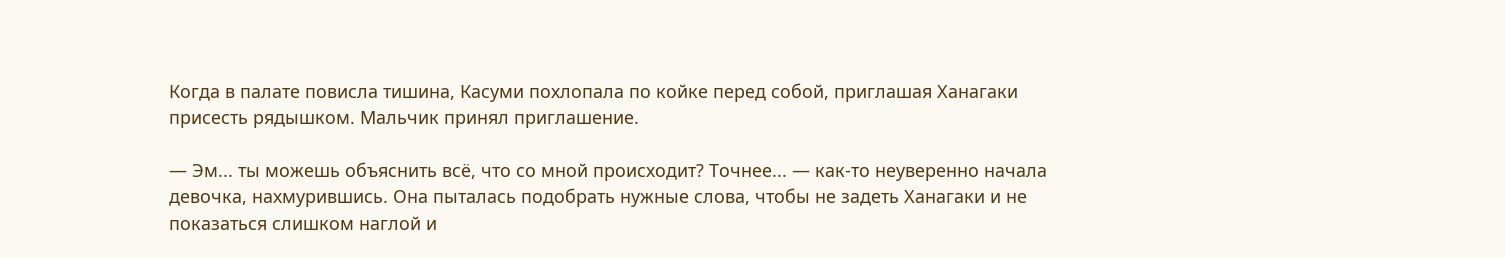Когда в палате повисла тишина, Касуми похлопала по койке перед собой, приглашая Ханагаки присесть рядышком. Мальчик принял приглашение.

— Эм... ты можешь объяснить всё, что со мной происходит? Точнее... — как-то неуверенно начала девочка, нахмурившись. Она пыталась подобрать нужные слова, чтобы не задеть Ханагаки и не показаться слишком наглой и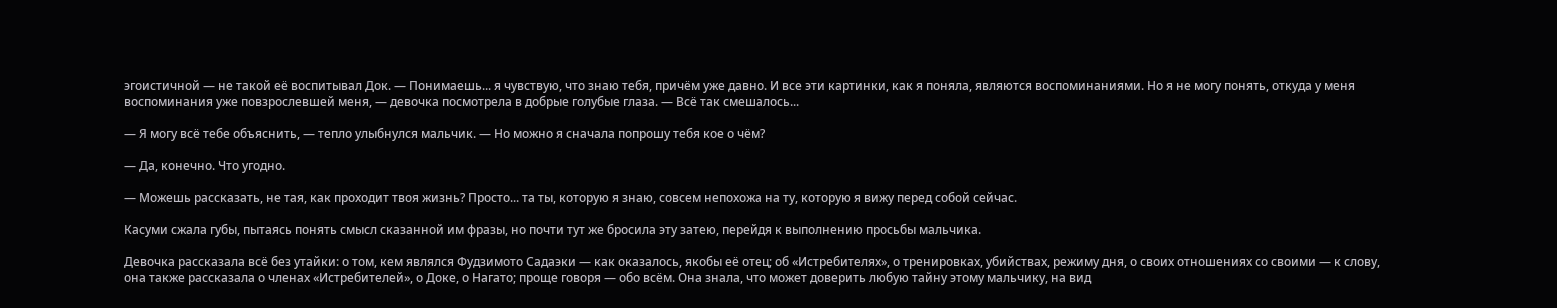эгоистичной — не такой её воспитывал Док. — Понимаешь... я чувствую, что знаю тебя, причём уже давно. И все эти картинки, как я поняла, являются воспоминаниями. Но я не могу понять, откуда у меня воспоминания уже повзрослевшей меня, — девочка посмотрела в добрые голубые глаза. — Всё так смешалось...

— Я могу всё тебе объяснить, — тепло улыбнулся мальчик. — Но можно я сначала попрошу тебя кое о чём?

— Да, конечно. Что угодно.

— Можешь рассказать, не тая, как проходит твоя жизнь? Просто... та ты, которую я знаю, совсем непохожа на ту, которую я вижу перед собой сейчас.

Касуми сжала губы, пытаясь понять смысл сказанной им фразы, но почти тут же бросила эту затею, перейдя к выполнению просьбы мальчика.

Девочка рассказала всё без утайки: о том, кем являлся Фудзимото Садаэки — как оказалось, якобы её отец; об «Истребителях», о тренировках, убийствах, режиму дня, о своих отношениях со своими — к слову, она также рассказала о членах «Истребителей», о Доке, о Нагато; проще говоря — обо всём. Она знала, что может доверить любую тайну этому мальчику, на вид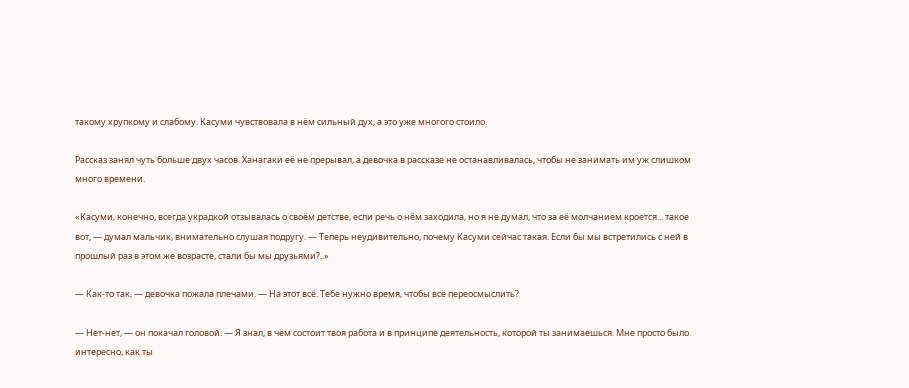такому хрупкому и слабому. Касуми чувствовала в нём сильный дух, а это уже многого стоило.

Рассказ занял чуть больше двух часов. Ханагаки её не прерывал, а девочка в рассказе не останавливалась, чтобы не занимать им уж слишком много времени.

«Касуми, конечно, всегда украдкой отзывалась о своём детстве, если речь о нём заходила, но я не думал, что за её молчанием кроется... такое вот, — думал мальчик, внимательно слушая подругу. — Теперь неудивительно, почему Касуми сейчас такая. Если бы мы встретились с ней в прошлый раз в этом же возрасте, стали бы мы друзьями?..»

— Как-то так, — девочка пожала плечами. — На этот всё. Тебе нужно время, чтобы всё переосмыслить?

— Нет-нет, — он покачал головой. — Я знал, в чём состоит твоя работа и в принципе деятельность, которой ты занимаешься. Мне просто было интересно, как ты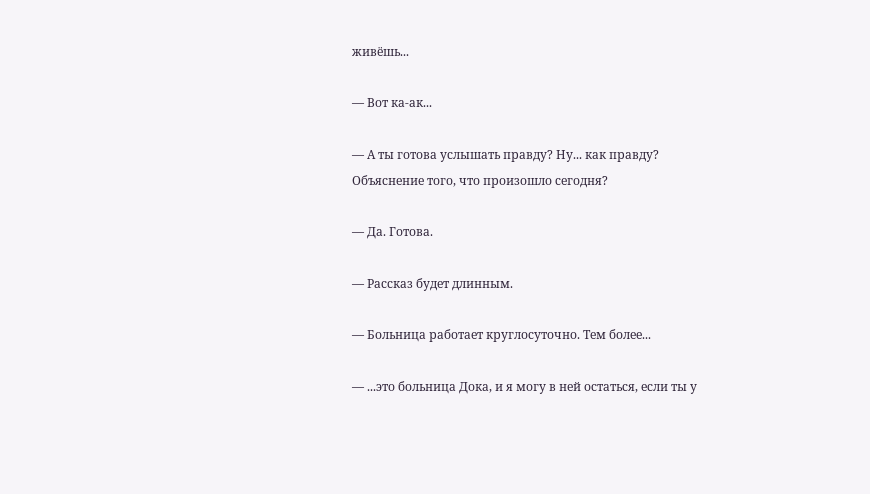живёшь...

— Вот ка-ак...

— А ты готова услышать правду? Ну... как правду? Объяснение того, что произошло сегодня?

— Да. Готова.

— Рассказ будет длинным.

— Больница работает круглосуточно. Тем более...

— ...это больница Дока, и я могу в ней остаться, если ты у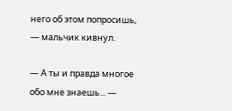него об этом попросишь, — мальчик кивнул.

— А ты и правда многое обо мне знаешь... —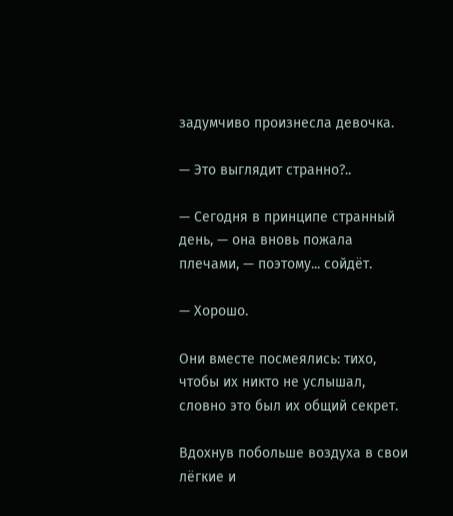задумчиво произнесла девочка.

— Это выглядит странно?..

— Сегодня в принципе странный день, — она вновь пожала плечами, — поэтому... сойдёт.

— Хорошо.

Они вместе посмеялись: тихо, чтобы их никто не услышал, словно это был их общий секрет.

Вдохнув побольше воздуха в свои лёгкие и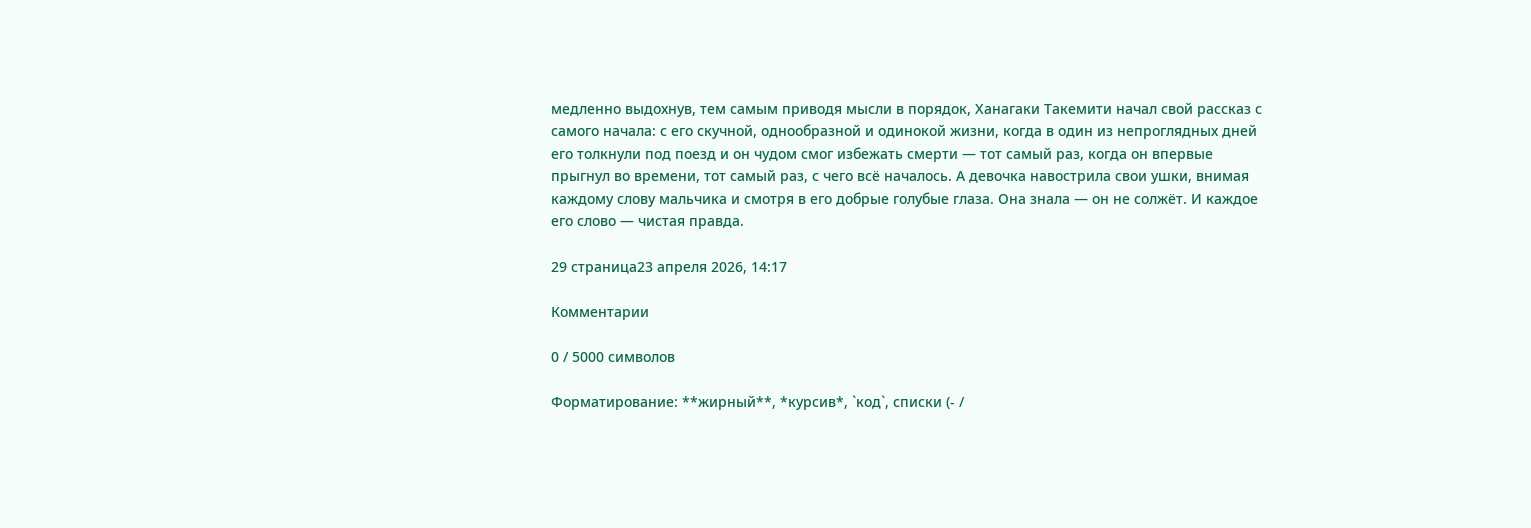медленно выдохнув, тем самым приводя мысли в порядок, Ханагаки Такемити начал свой рассказ с самого начала: с его скучной, однообразной и одинокой жизни, когда в один из непроглядных дней его толкнули под поезд и он чудом смог избежать смерти — тот самый раз, когда он впервые прыгнул во времени, тот самый раз, с чего всё началось. А девочка навострила свои ушки, внимая каждому слову мальчика и смотря в его добрые голубые глаза. Она знала — он не солжёт. И каждое его слово — чистая правда.

29 страница23 апреля 2026, 14:17

Комментарии

0 / 5000 символов

Форматирование: **жирный**, *курсив*, `код`, списки (- /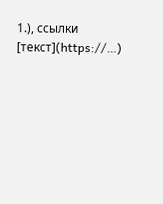1.), ссылки [текст](https://…)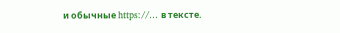и обычные https://… в тексте.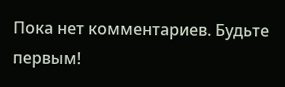Пока нет комментариев. Будьте первым!